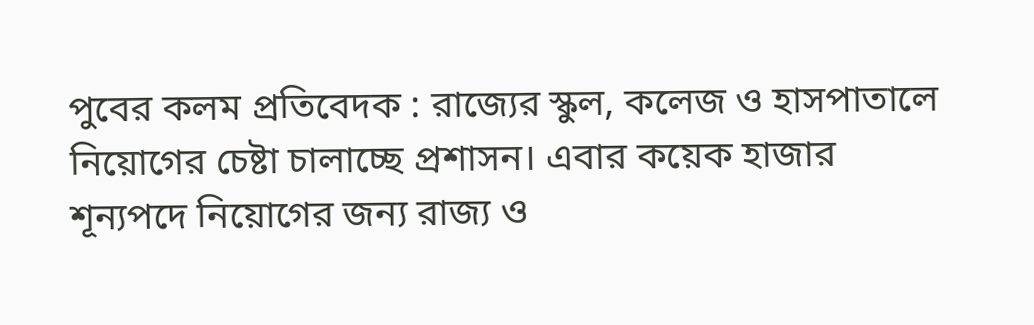পুবের কলম প্রতিবেদক : রাজ্যের স্কুল, কলেজ ও হাসপাতালে নিয়োগের চেষ্টা চালাচ্ছে প্রশাসন। এবার কয়েক হাজার শূন্যপদে নিয়োগের জন্য রাজ্য ও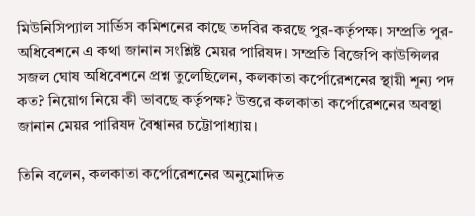মিউনিসিপ্যাল সার্ভিস কমিশনের কাছে তদবির করছে পুর-কর্তৃপক্ষ। সম্প্রতি পুর-অধিবেশনে এ কথা জানান সংশ্লিষ্ট মেয়র পারিষদ। সম্প্রতি বিজেপি কাউন্সিলর সজল ঘোষ অধিবেশনে প্রশ্ন তুলেছিলেন, কলকাতা কর্পোরেশনের স্থায়ী শূন্য পদ কত? নিয়োগ নিয়ে কী ভাবছে কর্তৃপক্ষ? উত্তরে কলকাতা কর্পোরেশনের অবস্থা জানান মেয়র পারিষদ বৈশ্বানর চট্টোপাধ্যায়।

তিনি বলেন, কলকাতা কর্পোরেশনের অনুমোদিত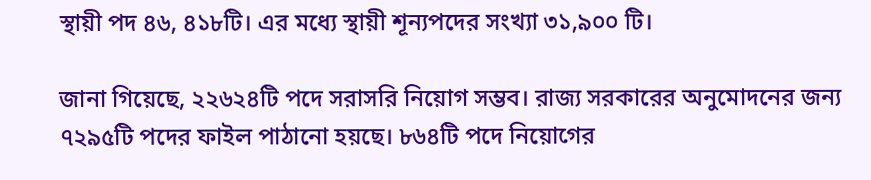স্থায়ী পদ ৪৬, ৪১৮টি। এর মধ্যে স্থায়ী শূন্যপদের সংখ্যা ৩১,৯০০ টি।

জানা গিয়েছে, ২২৬২৪টি পদে সরাসরি নিয়োগ সম্ভব। রাজ্য সরকারের অনুমোদনের জন্য ৭২৯৫টি পদের ফাইল পাঠানো হয়ছে। ৮৬৪টি পদে নিয়োগের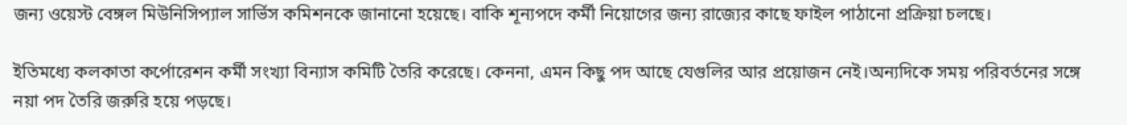জন্য ওয়েস্ট বেঙ্গল মিউনিসিপ্যাল সার্ভিস কমিশনকে জানানো হয়েছে। বাকি শূন্যপদে কর্মী নিয়োগের জন্য রাজ্যের কাছে ফাইল পাঠানো প্রক্রিয়া চলছে।

ইতিমধ্যে কলকাতা কর্পোরেশন কর্মী সংখ্যা বিন্যাস কমিটি তৈরি করেছে। কেননা, এমন কিছু পদ আছে যেগুলির আর প্রয়োজন নেই।অন্যদিকে সময় পরিবর্তনের সঙ্গে নয়া পদ তৈরি জরুরি হয়ে পড়ছে।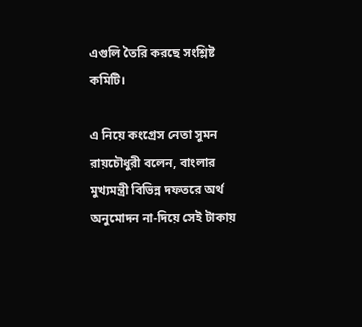এগুলি তৈরি করছে সংশ্লিষ্ট কমিটি।

এ নিয়ে কংগ্রেস নেতা সুমন রায়চৌধুরী বলেন, বাংলার মুখ্যমন্ত্রী বিভিন্ন দফতরে অর্থ অনুমোদন না-দিয়ে সেই টাকায়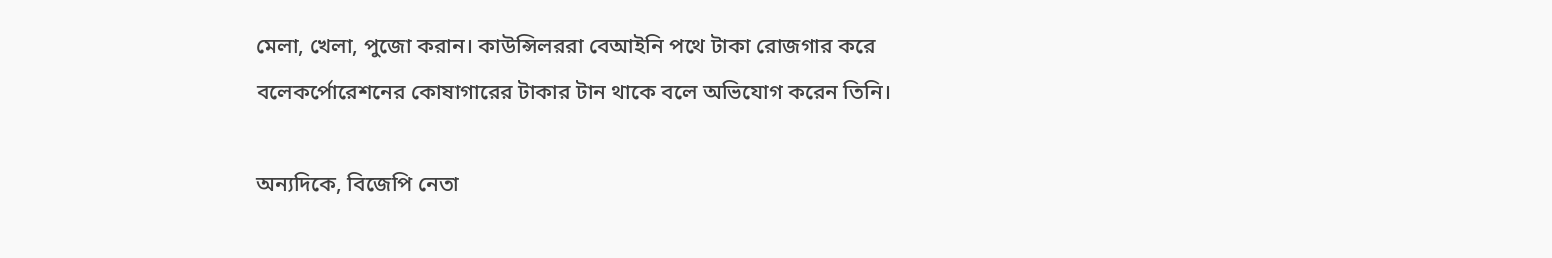মেলা, খেলা, পুজো করান। কাউন্সিলররা বেআইনি পথে টাকা রোজগার করে বলেকর্পোরেশনের কোষাগারের টাকার টান থাকে বলে অভিযোগ করেন তিনি।

অন্যদিকে, বিজেপি নেতা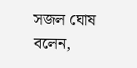সজল ঘোষ বলেন,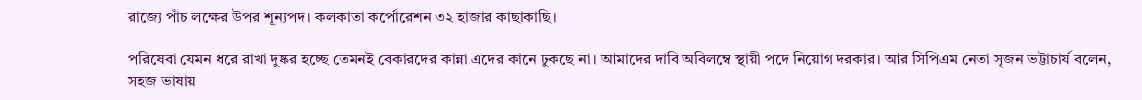রাজ্যে পাঁচ লক্ষের উপর শূন্যপদ। কলকাতা কর্পোরেশন ৩২ হাজার কাছাকাছি।

পরিষেবা যেমন ধরে রাখা দুষ্কর হচ্ছে তেমনই বেকারদের কান্না এদের কানে ঢুকছে না। আমাদের দাবি অবিলম্বে স্থায়ী পদে নিয়োগ দরকার। আর সিপিএম নেতা সৃজন ভট্টাচার্য বলেন, সহজ ভাষায়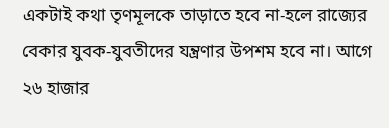একটাই কথা তৃণমূলকে তাড়াতে হবে না-হলে রাজ্যের বেকার যুবক-যুবতীদের যন্ত্রণার উপশম হবে না। আগে ২৬ হাজার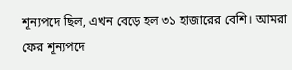শূন্যপদে ছিল, এখন বেড়ে হল ৩১ হাজারের বেশি। আমরা ফের শূন্যপদে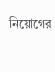নিয়োগের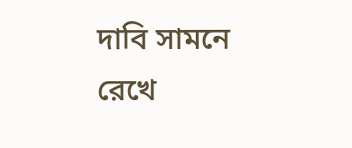দাবি সামনে রেখে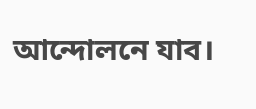আন্দোলনে যাব।